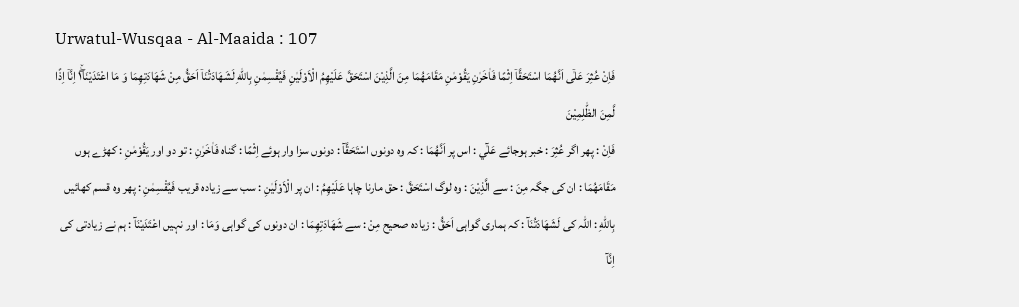Urwatul-Wusqaa - Al-Maaida : 107
فَاِنْ عُثِرَ عَلٰۤى اَنَّهُمَا اسْتَحَقَّاۤ اِثْمًا فَاٰخَرٰنِ یَقُوْمٰنِ مَقَامَهُمَا مِنَ الَّذِیْنَ اسْتَحَقَّ عَلَیْهِمُ الْاَوْلَیٰنِ فَیُقْسِمٰنِ بِاللّٰهِ لَشَهَادَتُنَاۤ اَحَقُّ مِنْ شَهَادَتِهِمَا وَ مَا اعْتَدَیْنَاۤ١ۖ٘ اِنَّاۤ اِذًا لَّمِنَ الظّٰلِمِیْنَ
فَاِنْ : پھر اگر عُثِرَ : خبر ہوجائے عَلٰٓي : اس پر اَنَّهُمَا : کہ وہ دونوں اسْتَحَقَّآ : دونوں سزا وار ہوئے اِثْمًا : گناہ فَاٰخَرٰنِ : تو دو اور يَقُوْمٰنِ : کھڑے ہوں مَقَامَهُمَا : ان کی جگہ مِنَ : سے الَّذِيْنَ : وہ لوگ اسْتَحَقَّ : حق مارنا چاہا عَلَيْهِمُ : ان پر الْاَوْلَيٰنِ : سب سے زیادہ قریب فَيُقْسِمٰنِ : پھر وہ قسم کھائیں بِاللّٰهِ : اللہ کی لَشَهَادَتُنَآ : کہ ہماری گواہی اَحَقُّ : زیادہ صحیح مِنْ : سے شَهَادَتِهِمَا : ان دونوں کی گواہی وَمَا : اور نہیں اعْتَدَيْنَآ : ہم نے زیادتی کی اِنَّآ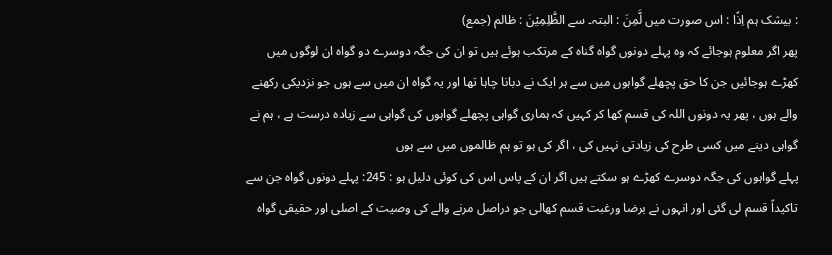: بیشک ہم اِذًا : اس صورت میں لَّمِنَ : البتہ۔ سے الظّٰلِمِيْنَ : ظالم (جمع)
پھر اگر معلوم ہوجائے کہ وہ پہلے دونوں گواہ گناہ کے مرتکب ہوئے ہیں تو ان کی جگہ دوسرے دو گواہ ان لوگوں میں کھڑے ہوجائیں جن کا حق پچھلے گواہوں میں سے ہر ایک نے دبانا چاہا تھا اور یہ گواہ ان میں سے ہوں جو نزدیکی رکھنے والے ہوں ، پھر یہ دونوں اللہ کی قسم کھا کر کہیں کہ ہماری گواہی پچھلے گواہوں کی گواہی سے زیادہ درست ہے ، ہم نے گواہی دینے میں کسی طرح کی زیادتی نہیں کی ، اگر کی ہو تو ہم ظالموں میں سے ہوں
پہلے گواہوں کی جگہ دوسرے کھڑے ہو سکتے ہیں اگر ان کے پاس اس کی کوئی دلیل ہو : 245: پہلے دونوں گواہ جن سے تاکیداً قسم لی گئی اور انہوں نے برضا ورغبت قسم کھالی جو دراصل مرنے والے کی وصیت کے اصلی اور حقیقی گواہ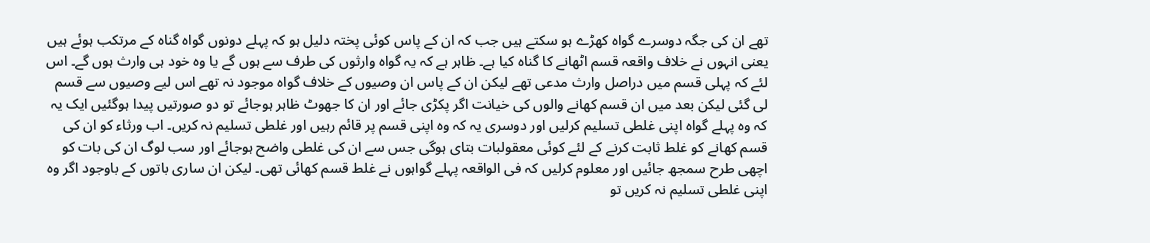تھے ان کی جگہ دوسرے گواہ کھڑے ہو سکتے ہیں جب کہ ان کے پاس کوئی پختہ دلیل ہو کہ پہلے دونوں گواہ گناہ کے مرتکب ہوئے ہیں یعنی انہوں نے خلاف واقعہ قسم اٹھانے کا گناہ کیا ہے۔ ظاہر ہے کہ یہ گواہ وارثوں کی طرف سے ہوں گے یا وہ خود ہی وارث ہوں گے۔ اس لئے کہ پہلی قسم میں دراصل وارث مدعی تھے لیکن ان کے پاس ان وصیوں کے خلاف گواہ موجود نہ تھے اس لیے وصیوں سے قسم لی گئی لیکن بعد میں ان قسم کھانے والوں کی خیانت اگر پکڑی جائے اور ان کا جھوٹ ظاہر ہوجائے تو دو صورتیں پیدا ہوگئیں ایک یہ کہ وہ پہلے گواہ اپنی غلطی تسلیم کرلیں اور دوسری یہ کہ وہ اپنی قسم پر قائم رہیں اور غلطی تسلیم نہ کریں۔ اب ورثاء کو ان کی قسم کھانے کو غلط ثابت کرنے کے لئے کوئی معقولبات بتای ہوگی جس سے ان کی غلطی واضح ہوجائے اور سب لوگ ان کی بات کو اچھی طرح سمجھ جائیں اور معلوم کرلیں کہ فی الواقعہ پہلے گواہوں نے غلط قسم کھائی تھی۔ لیکن ان ساری باتوں کے باوجود اگر وہ اپنی غلطی تسلیم نہ کریں تو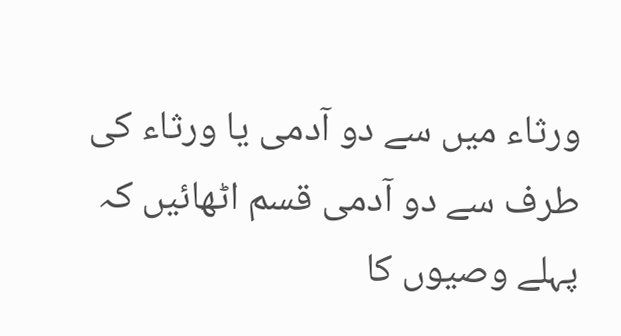ورثاء میں سے دو آدمی یا ورثاء کی طرف سے دو آدمی قسم اٹھائیں کہ پہلے وصیوں کا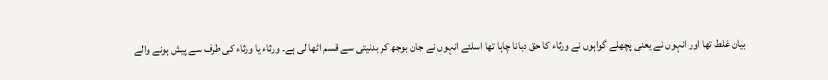بیان غلط تھا اور انہوں نے یعنی پچھلے گواہوں نے ورثاء کا حق دبانا چاہا تھا اسلئے انہوں نے جان بوجھ کر بدنیتی سے قسم اٹھا لی ہے۔ ورثاء یا ورثاء کی طرف سے پیش ہونے والے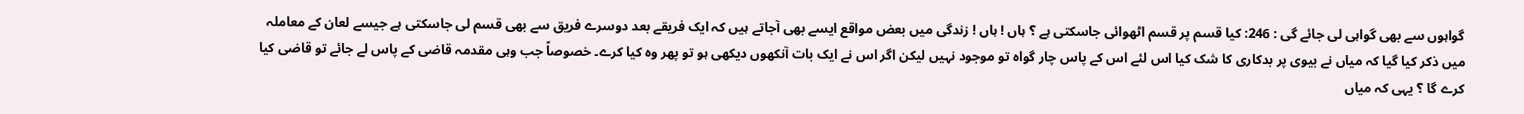گواہوں سے بھی گواہی لی جائے گی : 246: کیا قسم پر قسم اٹھوائی جاسکتی ہے ؟ ہاں ! ہاں ! زندگی میں بعض مواقع ایسے بھی آجاتے ہیں کہ ایک فریقے بعد دوسرے فریق سے بھی قسم لی جاسکتی ہے جیسے لعان کے معاملہ میں ذکر کیا گیا کہ میاں نے بیوی پر بدکاری کا شک کیا اس لئے اس کے پاس چار گواہ تو موجود نہیں لیکن اگر اس نے ایک بات آنکھوں دیکھی ہو تو پھر وہ کیا کرے۔ خصوصاً جب وہی مقدمہ قاضی کے پاس لے جائے تو قاضی کیا کرے گا ؟ یہی کہ میاں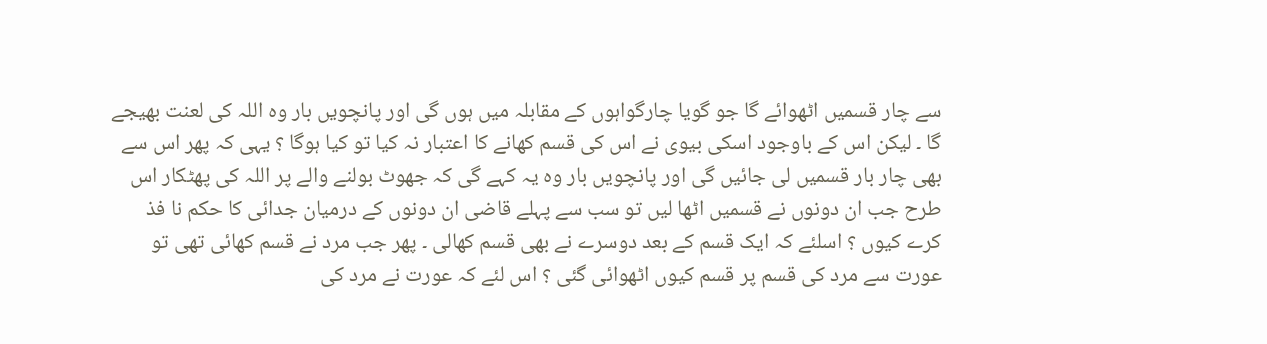سے چار قسمیں اٹھوائے گا جو گویا چارگواہوں کے مقابلہ میں ہوں گی اور پانچویں بار وہ اللہ کی لعنت بھیجے گا ۔ لیکن اس کے باوجود اسکی بیوی نے اس کی قسم کھانے کا اعتبار نہ کیا تو کیا ہوگا ؟ یہی کہ پھر اس سے بھی چار بار قسمیں لی جائیں گی اور پانچویں بار وہ یہ کہے گی کہ جھوٹ بولنے والے پر اللہ کی پھٹکار اس طرح جب ان دونوں نے قسمیں اٹھا لیں تو سب سے پہلے قاضی ان دونوں کے درمیان جدائی کا حکم نا فذ کرے کیوں ؟ اسلئے کہ ایک قسم کے بعد دوسرے نے بھی قسم کھالی ۔ پھر جب مرد نے قسم کھائی تھی تو عورت سے مرد کی قسم پر قسم کیوں اٹھوائی گئی ؟ اس لئے کہ عورت نے مرد کی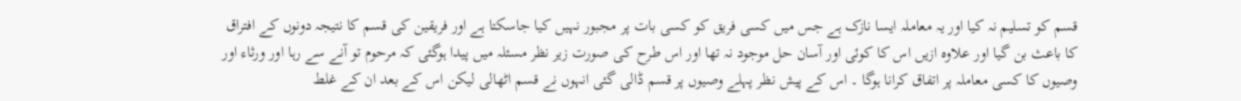قسم کو تسلیم نہ کیا اور یہ معاملہ ایسا نازک ہے جس میں کسی فریق کو کسی بات پر مجبور نہیں کیا جاسکتا ہے اور فریقین کی قسم کا نتیجہ دونوں کے افتراق کا باعث بن گیا اور علاوہ ازیں اس کا کوئی اور آسان حل موجود نہ تھا اور اس طرح کی صورت زیر نظر مسئلہ میں پیدا ہوگئی کہ مرحوم تو آنے سے رہا اور ورثاء اور وصیوں کا کسی معاملہ پر اتفاق کرانا ہوگا ۔ اس کے پیش نظر پہلے وصیوں پر قسم ڈالی گئی انہوں نے قسم اٹھالی لیکن اس کے بعد ان کے غلط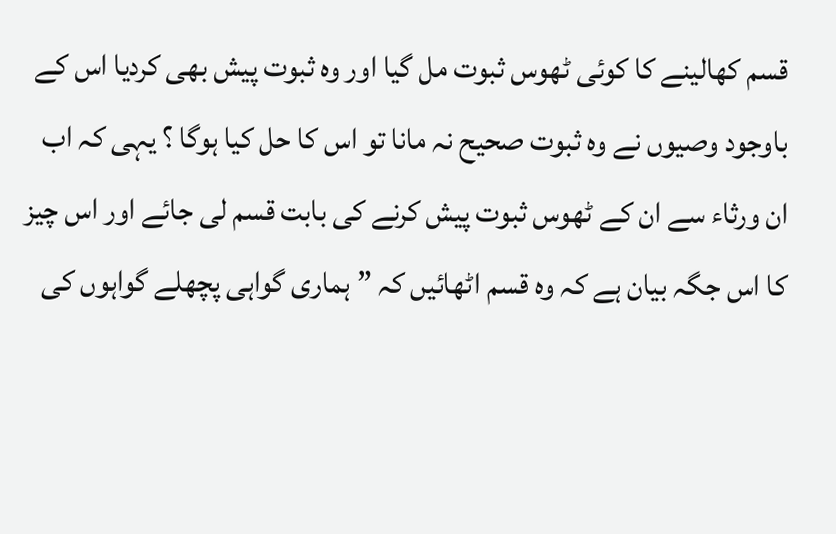قسم کھالینے کا کوئی ٹھوس ثبوت مل گیا اور وہ ثبوت پیش بھی کردیا اس کے باوجود وصیوں نے وہ ثبوت صحیح نہ مانا تو اس کا حل کیا ہوگا ؟ یہی کہ اب ان ورثاء سے ان کے ٹھوس ثبوت پیش کرنے کی بابت قسم لی جائے اور اس چیز کا اس جگہ بیان ہے کہ وہ قسم اٹھائیں کہ ” ہماری گواہی پچھلے گواہوں کی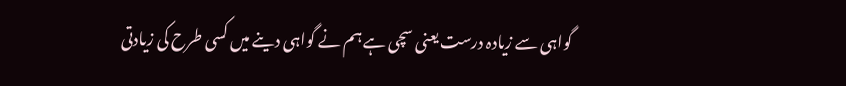گواہی سے زیادہ درست یعنی سچی ہے ہم نے گواہی دینے میں کسی طرح کی زیادتی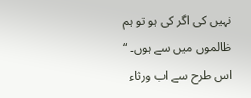نہیں کی اگر کی ہو تو ہم ظالموں میں سے ہوں۔ “ اس طرح سے اب ورثاء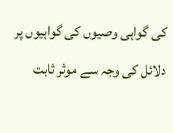کی گواہی وصیوں کی گواہیوں پر دلائل کی وجہ سے موثر ثابت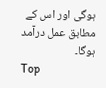ہوگی اور اس کے مطابق عمل درآمد ہوگا۔
Top